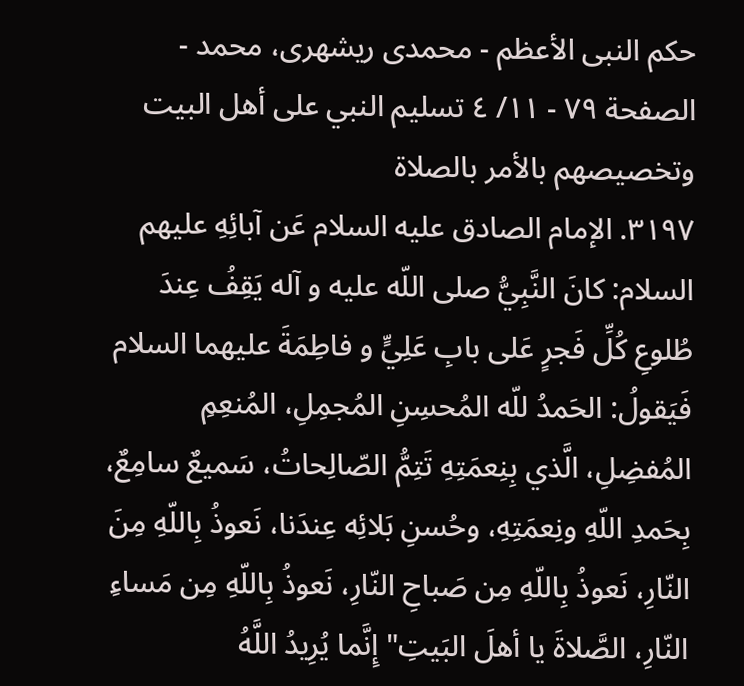حكم النبى الأعظم - محمدی ریشهری، محمد - الصفحة ٧٩ - ١١/ ٤ تسليم النبي على أهل البيت وتخصيصهم بالأمر بالصلاة
٣١٩٧. الإمام الصادق عليه السلام عَن آبائِهِ عليهم السلام: كانَ النَّبِيُّ صلى اللّه عليه و آله يَقِفُ عِندَ طُلوعِ كُلِّ فَجرٍ عَلى بابِ عَلِيٍّ و فاطِمَةَ عليهما السلام فَيَقولُ: الحَمدُ للّه المُحسِنِ المُجمِلِ، المُنعِمِ المُفضِلِ، الَّذي بِنِعمَتِهِ تَتِمُّ الصّالِحاتُ، سَميعٌ سامِعٌ، بِحَمدِ اللّهِ ونِعمَتِهِ، وحُسنِ بَلائِه عِندَنا، نَعوذُ بِاللّهِ مِنَ النّارِ، نَعوذُ بِاللّهِ مِن صَباحِ النّارِ، نَعوذُ بِاللّهِ مِن مَساءِ النّارِ، الصَّلاةَ يا أهلَ البَيتِ" إِنَّما يُرِيدُ اللَّهُ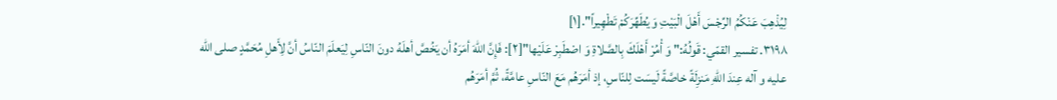لِيُذْهِبَ عَنْكُمُ الرِّجْسَ أَهْلَ الْبَيْتِ وَ يُطَهِّرَكُمْ تَطْهِيراً".[١]
٣١٩٨. تفسير القمّي: قَولُهُ:" وَ أْمُرْ أَهْلَكَ بِالصَّلاةِ وَ اصْطَبِرْ عَلَيْها"[٢]: فَإِنَّ اللّهَ أمَرَهُ أن يَخُصَّ أهلَهُ دونَ النّاسِ لِيَعلَمَ النّاسُ أنَّ لِأَهلِ مُحَمَّدٍ صلى اللّه عليه و آله عِندَ اللّهِ مَنزِلَةً خاصَّةً لَيسَت لِلنّاسِ، إذ أمَرَهُم مَعَ النّاسِ عامَّةً، ثُمَّ أمَرَهُم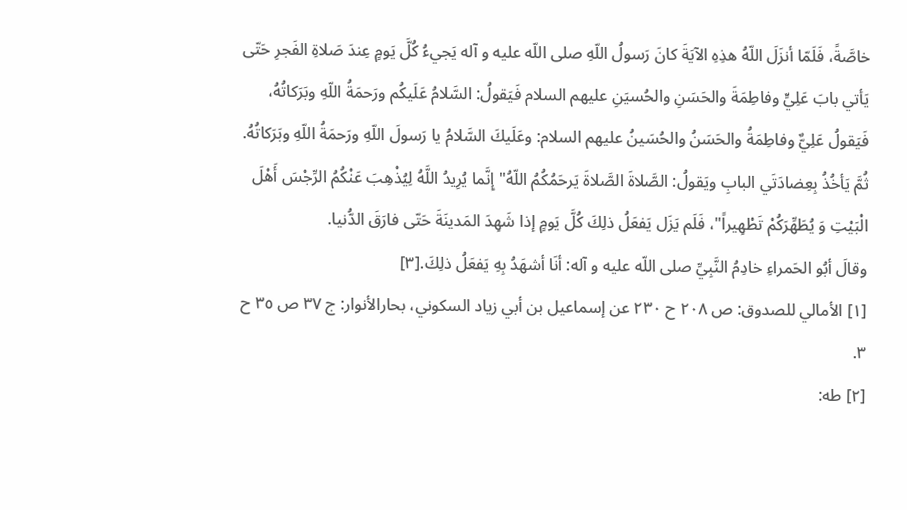خاصَّةً، فَلَمّا أنزَلَ اللّهُ هذِهِ الآيَةَ كانَ رَسولُ اللّهِ صلى اللّه عليه و آله يَجيءُ كُلَّ يَومٍ عِندَ صَلاةِ الفَجرِ حَتّى يَأتي بابَ عَلِيٍّ وفاطِمَةَ والحَسَنِ والحُسيَنِ عليهم السلام فَيَقولُ: السَّلامُ عَلَيكُم ورَحمَةُ اللّهِ وبَرَكاتُهُ، فَيَقولُ عَلِيٌّ وفاطِمَةُ والحَسَنُ والحُسَينُ عليهم السلام: وعَلَيكَ السَّلامُ يا رَسولَ اللّهِ ورَحمَةُ اللّهِ وبَرَكاتُهُ.
ثُمَّ يَأخُذُ بِعِضادَتَي البابِ ويَقولُ: الصَّلاةَ الصَّلاةَ يَرحَمُكُمُ اللّهُ" إِنَّما يُرِيدُ اللَّهُ لِيُذْهِبَ عَنْكُمُ الرِّجْسَ أَهْلَ الْبَيْتِ وَ يُطَهِّرَكُمْ تَطْهِيراً"، فَلَم يَزَل يَفعَلُ ذلِكَ كُلَّ يَومٍ إذا شَهِدَ المَدينَةَ حَتّى فارَقَ الدُّنيا.
وقالَ أبُو الحَمراءِ خادِمُ النَّبِيِّ صلى اللّه عليه و آله: أنَا أشهَدُ بِهِ يَفعَلُ ذلِكَ.[٣]
[١] الأمالي للصدوق: ص ٢٠٨ ح ٢٣٠ عن إسماعيل بن أبي زياد السكوني، بحارالأنوار: ج ٣٧ ص ٣٥ ح ٣.
[٢] طه: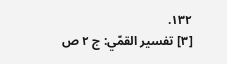١٣٢.
[٣] تفسير القمّي: ج ٢ ص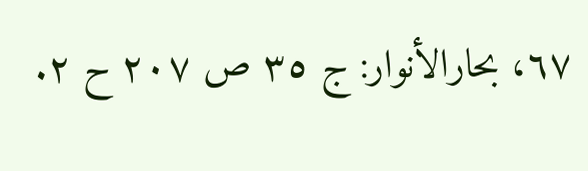٦٧، بحارالأنوار: ج ٣٥ ص ٢٠٧ ح ٢.